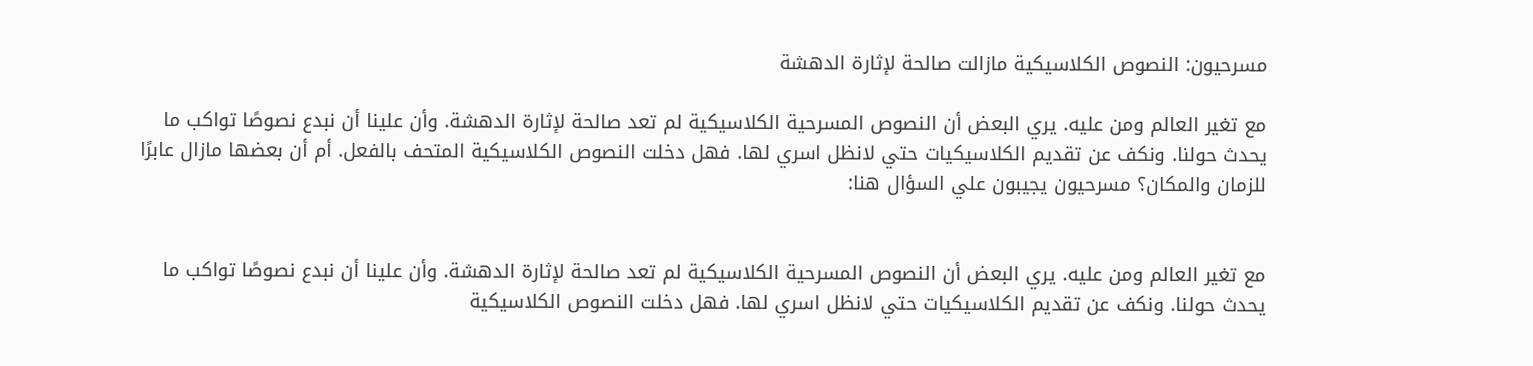مسرحيون: النصوص الكلاسيكية مازالت صالحة لإثارة الدهشة

مع تغير العالم ومن عليه. يري البعض أن النصوص المسرحية الكلاسيكية لم تعد صالحة لإثارة الدهشة. وأن علينا أن نبدع نصوصًا تواكب ما يحدث حولنا. ونكف عن تقديم الكلاسيكيات حتي لانظل اسري لها. فهل دخلت النصوص الكلاسيكية المتحف بالفعل. أم أن بعضها مازال عابرًا للزمان والمكان؟ مسرحيون يجيبون علي السؤال هنا:


مع تغير العالم ومن عليه. يري البعض أن النصوص المسرحية الكلاسيكية لم تعد صالحة لإثارة الدهشة. وأن علينا أن نبدع نصوصًا تواكب ما يحدث حولنا. ونكف عن تقديم الكلاسيكيات حتي لانظل اسري لها. فهل دخلت النصوص الكلاسيكية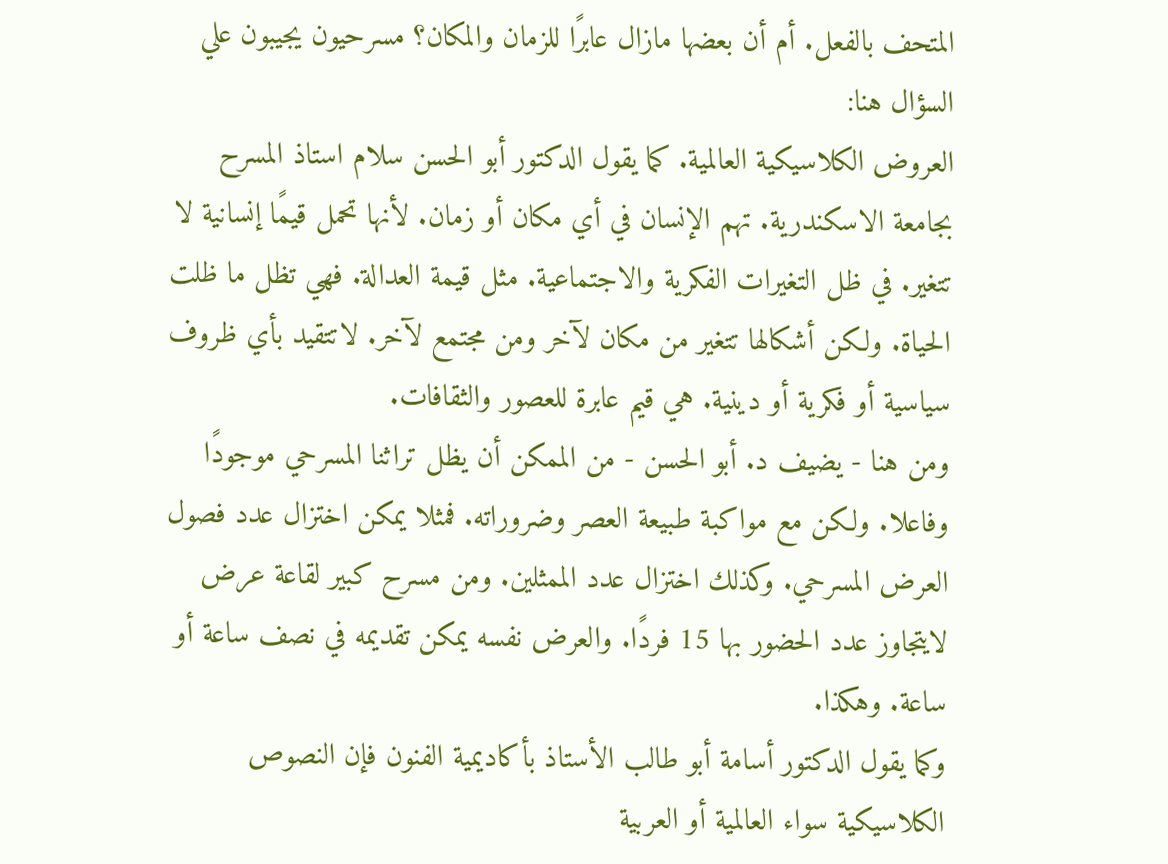المتحف بالفعل. أم أن بعضها مازال عابرًا للزمان والمكان؟ مسرحيون يجيبون علي السؤال هنا:
العروض الكلاسيكية العالمية. كما يقول الدكتور أبو الحسن سلام استاذ المسرح بجامعة الاسكندرية. تهم الإنسان في أي مكان أو زمان. لأنها تحمل قيمًا إنسانية لا تتغير. في ظل التغيرات الفكرية والاجتماعية. مثل قيمة العدالة. فهي تظل ما ظلت الحياة. ولكن أشكالها تتغير من مكان لآخر ومن مجتمع لآخر. لاتتقيد بأي ظروف سياسية أو فكرية أو دينية. هي قيم عابرة للعصور والثقافات.
ومن هنا - يضيف د. أبو الحسن - من الممكن أن يظل تراثنا المسرحي موجودًا وفاعلا. ولكن مع مواكبة طبيعة العصر وضروراته. فمثلا يمكن اختزال عدد فصول العرض المسرحي. وكذلك اختزال عدد الممثلين. ومن مسرح كبير لقاعة عرض لايتجاوز عدد الحضور بها 15 فردًا. والعرض نفسه يمكن تقديمه في نصف ساعة أو ساعة. وهكذا.
وكما يقول الدكتور أسامة أبو طالب الأستاذ بأكاديمية الفنون فإن النصوص الكلاسيكية سواء العالمية أو العربية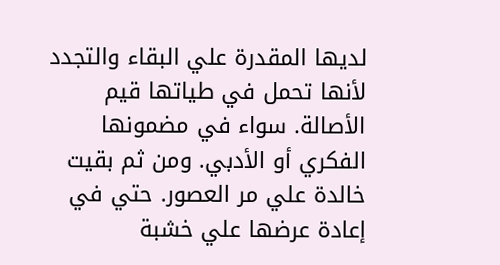لديها المقدرة علي البقاء والتجدد لأنها تحمل في طياتها قيم الأصالة. سواء في مضمونها الفكري أو الأدبي. ومن ثم بقيت خالدة علي مر العصور. حتي في إعادة عرضها علي خشبة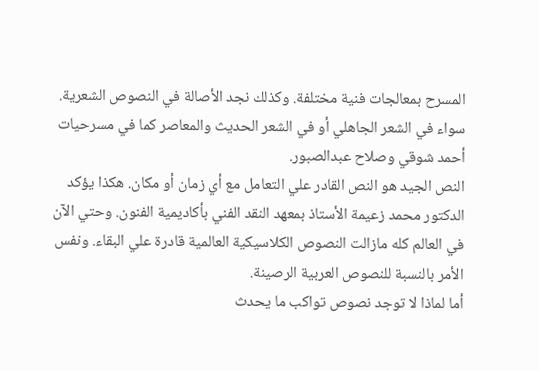المسرح بمعالجات فنية مختلفة. وكذلك نجد الأصالة في النصوص الشعرية. سواء في الشعر الجاهلي أو في الشعر الحديث والمعاصر كما في مسرحيات أحمد شوقي وصلاح عبدالصبور.
النص الجيد هو النص القادر علي التعامل مع أي زمان أو مكان. هكذا يؤكد الدكتور محمد زعيمة الأستاذ بمعهد النقد الفني بأكاديمية الفنون. وحتي الآن في العالم كله مازالت النصوص الكلاسيكية العالمية قادرة علي البقاء. ونفس الأمر بالنسبة للنصوص العربية الرصينة.
أما لماذا لا توجد نصوص تواكب ما يحدث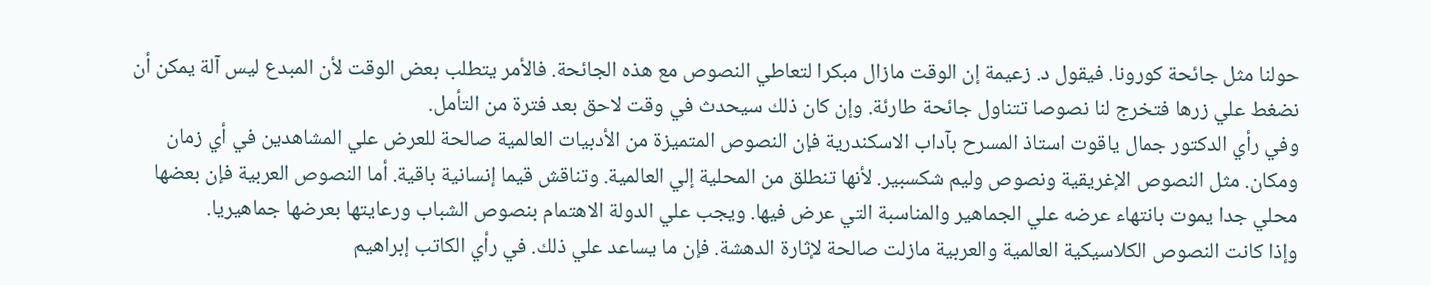حولنا مثل جائحة كورونا. فيقول د. زعيمة إن الوقت مازال مبكرا لتعاطي النصوص مع هذه الجائحة. فالأمر يتطلب بعض الوقت لأن المبدع ليس آلة يمكن أن نضغط علي زرها فتخرج لنا نصوصا تتناول جائحة طارئة. وإن كان ذلك سيحدث في وقت لاحق بعد فترة من التأمل.
وفي رأي الدكتور جمال ياقوت استاذ المسرح بآداب الاسكندرية فإن النصوص المتميزة من الأدبيات العالمية صالحة للعرض علي المشاهدين في أي زمان ومكان. مثل النصوص الإغريقية ونصوص وليم شكسبير. لأنها تنطلق من المحلية إلي العالمية. وتناقش قيما إنسانية باقية. أما النصوص العربية فإن بعضها محلي جدا يموت بانتهاء عرضه علي الجماهير والمناسبة التي عرض فيها. ويجب علي الدولة الاهتمام بنصوص الشباب ورعايتها بعرضها جماهيريا.
وإذا كانت النصوص الكلاسيكية العالمية والعربية مازلت صالحة لإثارة الدهشة. فإن ما يساعد علي ذلك. في رأي الكاتب إبراهيم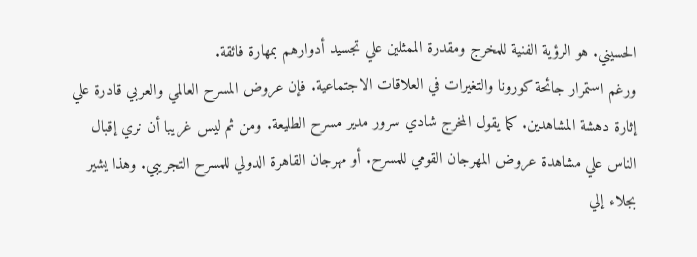الحسيني. هو الرؤية الفنية للمخرج ومقدرة الممثلين علي تجسيد أدوارهم بمهارة فائقة.
ورغم استمرار جائحة كورونا والتغيرات في العلاقات الاجتماعية. فإن عروض المسرح العالمي والعربي قادرة علي إثارة دهشة المشاهدين. كما يقول المخرج شادي سرور مدير مسرح الطليعة. ومن ثم ليس غريبا أن نري إقبال الناس علي مشاهدة عروض المهرجان القومي للمسرح. أو مهرجان القاهرة الدولي للمسرح التجريبي. وهذا يشير بجلاء إلي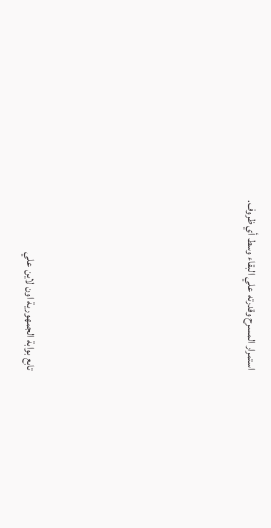استمرار المسرح وقدرته علي البقاء وسط أي ظروف.






تابع بوابة الجمهورية اون لاين علي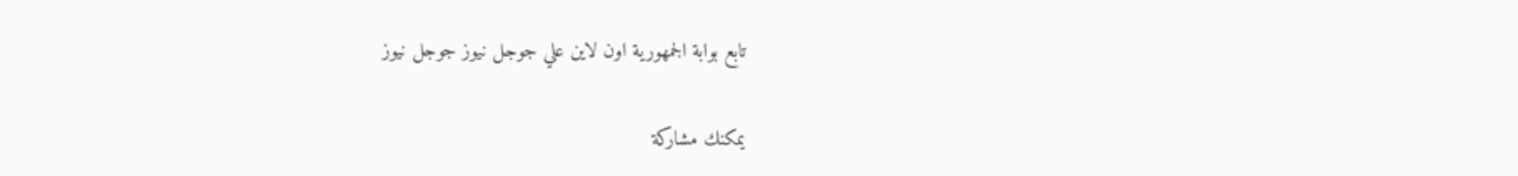تابع بوابة الجمهورية اون لاين علي جوجل نيوز جوجل نيوز

يمكنك مشاركة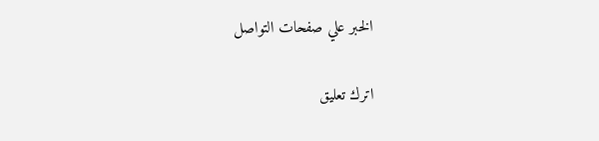الخبر علي صفحات التواصل

اترك تعليق